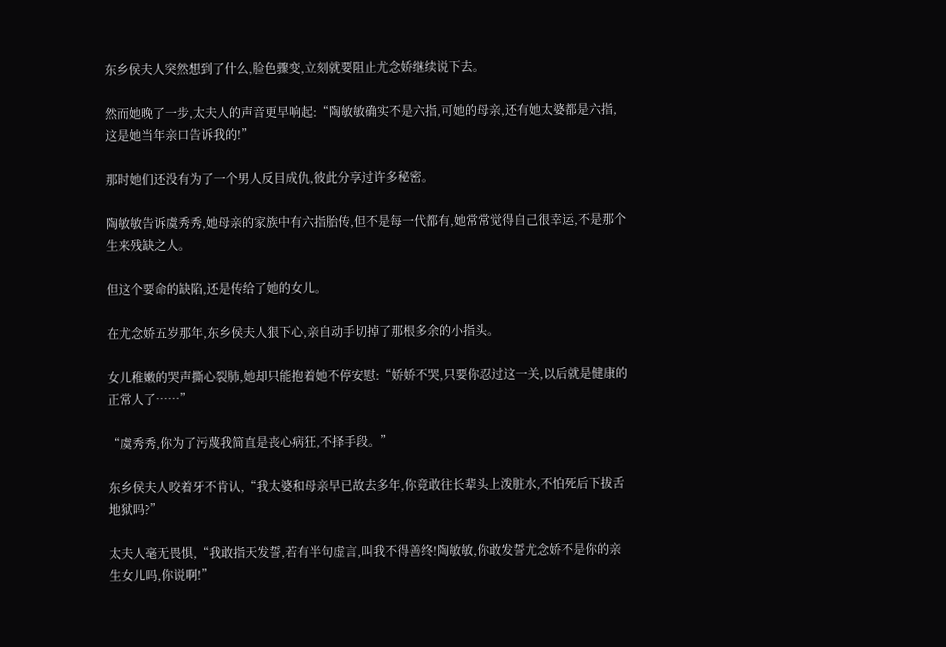东乡侯夫人突然想到了什么,脸色骤变,立刻就要阻止尤念娇继续说下去。

然而她晚了一步,太夫人的声音更早响起:“陶敏敏确实不是六指,可她的母亲,还有她太婆都是六指,这是她当年亲口告诉我的!”

那时她们还没有为了一个男人反目成仇,彼此分享过许多秘密。

陶敏敏告诉虞秀秀,她母亲的家族中有六指胎传,但不是每一代都有,她常常觉得自己很幸运,不是那个生来残缺之人。

但这个要命的缺陷,还是传给了她的女儿。

在尤念娇五岁那年,东乡侯夫人狠下心,亲自动手切掉了那根多余的小指头。

女儿稚嫩的哭声撕心裂肺,她却只能抱着她不停安慰:“娇娇不哭,只要你忍过这一关,以后就是健康的正常人了……”

“虞秀秀,你为了污蔑我简直是丧心病狂,不择手段。”

东乡侯夫人咬着牙不肯认,“我太婆和母亲早已故去多年,你竟敢往长辈头上泼脏水,不怕死后下拔舌地狱吗?”

太夫人毫无畏惧,“我敢指天发誓,若有半句虚言,叫我不得善终!陶敏敏,你敢发誓尤念娇不是你的亲生女儿吗,你说啊!”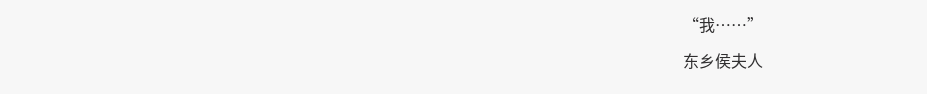“我……”

东乡侯夫人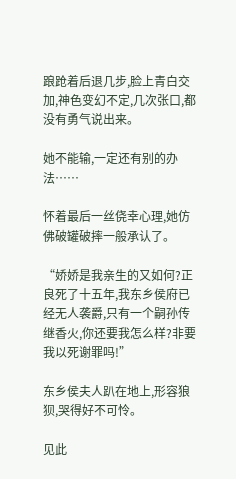踉跄着后退几步,脸上青白交加,神色变幻不定,几次张口,都没有勇气说出来。

她不能输,一定还有别的办法……

怀着最后一丝侥幸心理,她仿佛破罐破摔一般承认了。

“娇娇是我亲生的又如何?正良死了十五年,我东乡侯府已经无人袭爵,只有一个嗣孙传继香火,你还要我怎么样?非要我以死谢罪吗!”

东乡侯夫人趴在地上,形容狼狈,哭得好不可怜。

见此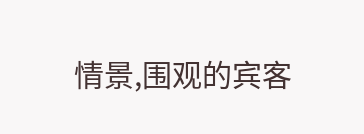情景,围观的宾客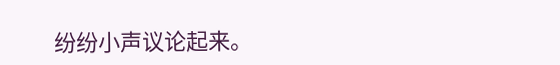纷纷小声议论起来。